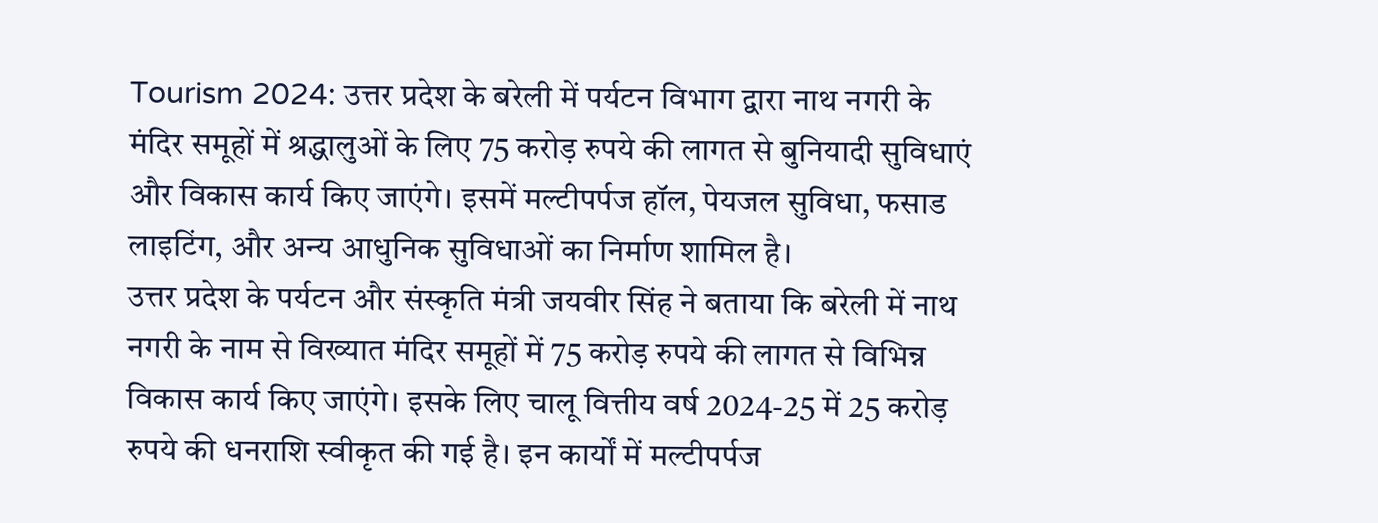Tourism 2024: उत्तर प्रदेश के बरेली में पर्यटन विभाग द्वारा नाथ नगरी के मंदिर समूहों में श्रद्धालुओं के लिए 75 करोड़ रुपये की लागत से बुनियादी सुविधाएं और विकास कार्य किए जाएंगे। इसमें मल्टीपर्पज हॉल, पेयजल सुविधा, फसाड लाइटिंग, और अन्य आधुनिक सुविधाओं का निर्माण शामिल है।
उत्तर प्रदेश के पर्यटन और संस्कृति मंत्री जयवीर सिंह ने बताया कि बरेली में नाथ नगरी के नाम से विख्यात मंदिर समूहों में 75 करोड़ रुपये की लागत से विभिन्न विकास कार्य किए जाएंगे। इसके लिए चालू वित्तीय वर्ष 2024-25 में 25 करोड़ रुपये की धनराशि स्वीकृत की गई है। इन कार्यों में मल्टीपर्पज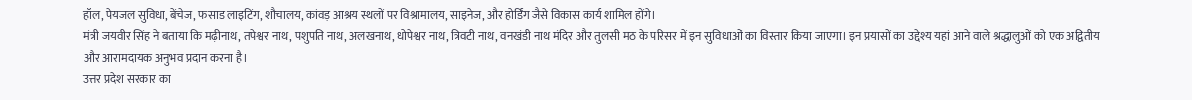हॉल, पेयजल सुविधा, बेंचेज, फसाड लाइटिंग, शौचालय, कांवड़ आश्रय स्थलों पर विश्रामालय, साइनेज, और होर्डिंग जैसे विकास कार्य शामिल होंगे।
मंत्री जयवीर सिंह ने बताया कि मढ़ीनाथ, तपेश्वर नाथ, पशुपति नाथ, अलखनाथ, धोपेश्वर नाथ, त्रिवटी नाथ, वनखंडी नाथ मंदिर और तुलसी मठ के परिसर में इन सुविधाओं का विस्तार किया जाएगा। इन प्रयासों का उद्देश्य यहां आने वाले श्रद्धालुओं को एक अद्वितीय और आरामदायक अनुभव प्रदान करना है।
उत्तर प्रदेश सरकार का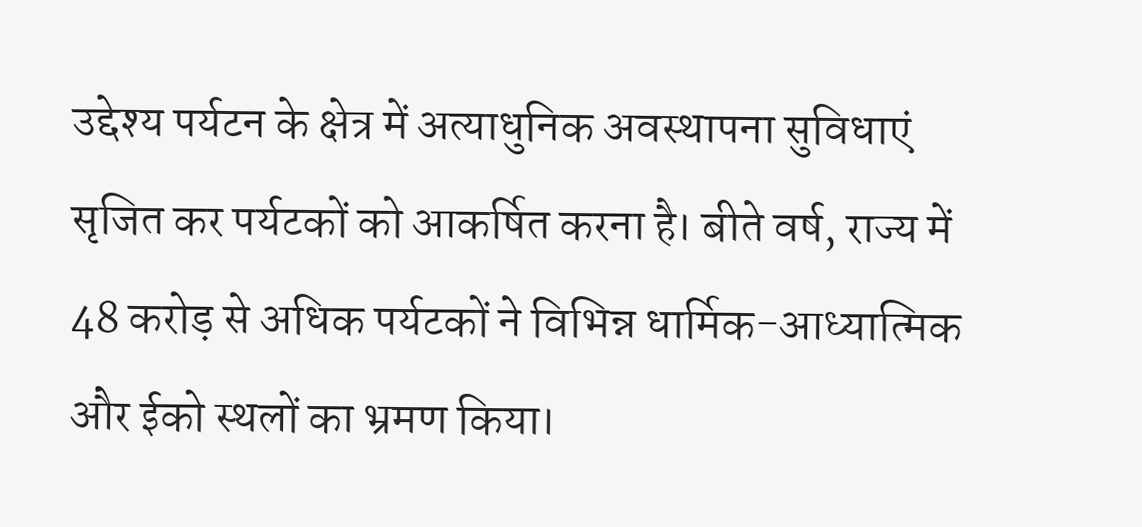उद्देश्य पर्यटन के क्षेत्र में अत्याधुनिक अवस्थापना सुविधाएं सृजित कर पर्यटकों को आकर्षित करना है। बीते वर्ष, राज्य में 48 करोड़ से अधिक पर्यटकों ने विभिन्न धार्मिक-आध्यात्मिक और ईको स्थलों का भ्रमण किया।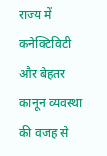राज्य में कनेक्टिविटी और बेहतर कानून व्यवस्था की वजह से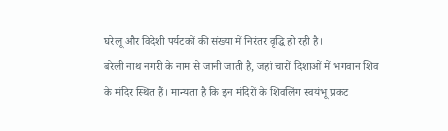घरेलू और विदेशी पर्यटकों की संख्या में निरंतर वृद्धि हो रही है।
बरेली नाथ नगरी के नाम से जानी जाती है, जहां चारों दिशाओं में भगवान शिव के मंदिर स्थित हैं। मान्यता है कि इन मंदिरों के शिवलिंग स्वयंभू प्रकट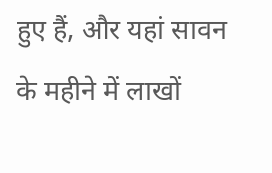हुए हैं, और यहां सावन के महीने में लाखों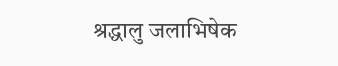श्रद्धालु जलाभिषेक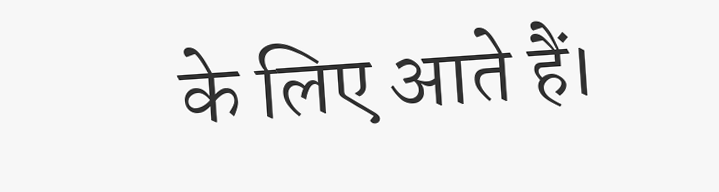के लिए आते हैं।